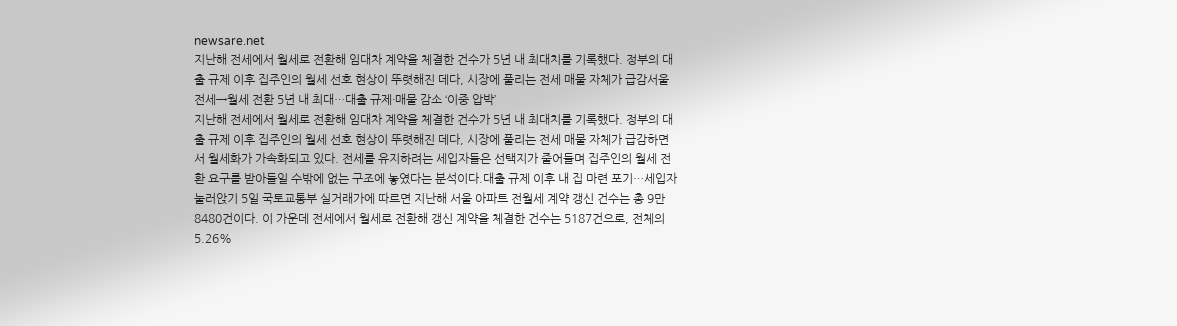newsare.net
지난해 전세에서 월세로 전환해 임대차 계약을 체결한 건수가 5년 내 최대치를 기록했다. 정부의 대출 규제 이후 집주인의 월세 선호 현상이 뚜렷해진 데다, 시장에 풀리는 전세 매물 자체가 급감서울 전세→월세 전환 5년 내 최대…대출 규제·매물 감소 ‘이중 압박’
지난해 전세에서 월세로 전환해 임대차 계약을 체결한 건수가 5년 내 최대치를 기록했다. 정부의 대출 규제 이후 집주인의 월세 선호 현상이 뚜렷해진 데다, 시장에 풀리는 전세 매물 자체가 급감하면서 월세화가 가속화되고 있다. 전세를 유지하려는 세입자들은 선택지가 줄어들며 집주인의 월세 전환 요구를 받아들일 수밖에 없는 구조에 놓였다는 분석이다.대출 규제 이후 내 집 마련 포기…세입자 눌러앉기 5일 국토교통부 실거래가에 따르면 지난해 서울 아파트 전월세 계약 갱신 건수는 총 9만 8480건이다. 이 가운데 전세에서 월세로 전환해 갱신 계약을 체결한 건수는 5187건으로, 전체의 5.26%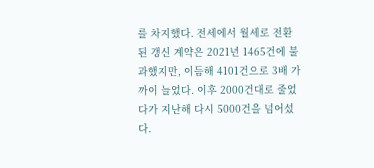를 차지했다. 전세에서 월세로 전환된 갱신 계약은 2021년 1465건에 불과했지만, 이듬해 4101건으로 3배 가까이 늘었다. 이후 2000건대로 줄었다가 지난해 다시 5000건을 넘어섰다.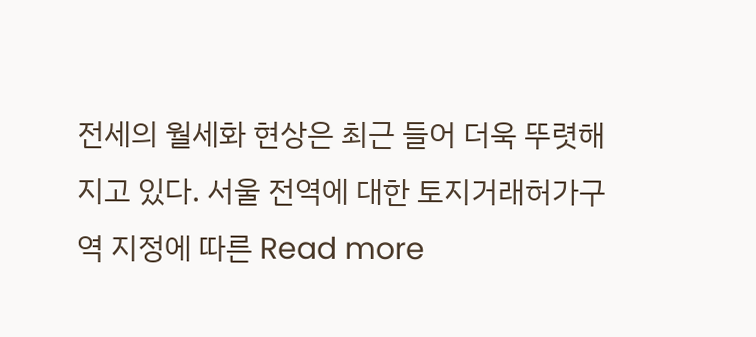전세의 월세화 현상은 최근 들어 더욱 뚜렷해지고 있다. 서울 전역에 대한 토지거래허가구역 지정에 따른 Read more